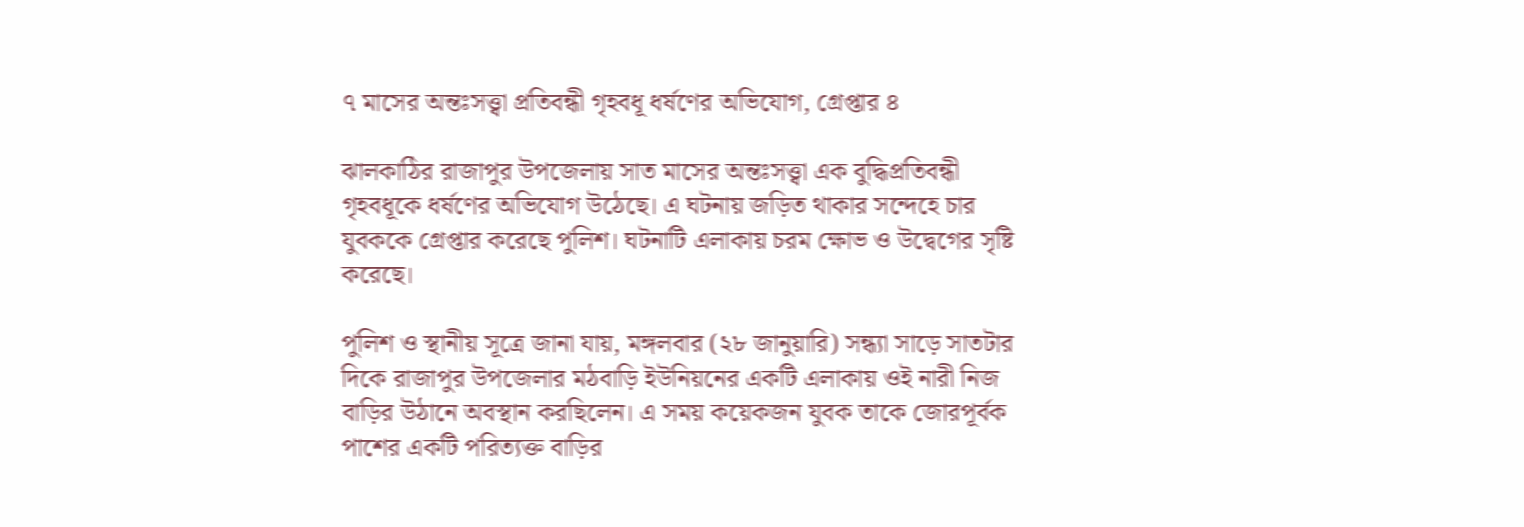৭ মাসের অন্তঃসত্ত্বা প্রতিবন্ধী গৃহবধূ ধর্ষণের অভিযোগ, গ্রেপ্তার ৪

ঝালকাঠির রাজাপুর উপজেলায় সাত মাসের অন্তঃসত্ত্বা এক বুদ্ধিপ্রতিবন্ধী গৃহবধূকে ধর্ষণের অভিযোগ উঠেছে। এ ঘটনায় জড়িত থাকার সন্দেহে চার যুবককে গ্রেপ্তার করেছে পুলিশ। ঘটনাটি এলাকায় চরম ক্ষোভ ও উদ্বেগের সৃষ্টি করেছে।

পুলিশ ও স্থানীয় সূত্রে জানা যায়, মঙ্গলবার (২৮ জানুয়ারি) সন্ধ্যা সাড়ে সাতটার দিকে রাজাপুর উপজেলার মঠবাড়ি ইউনিয়নের একটি এলাকায় ওই নারী নিজ বাড়ির উঠানে অবস্থান করছিলেন। এ সময় কয়েকজন যুবক তাকে জোরপূর্বক পাশের একটি পরিত্যক্ত বাড়ির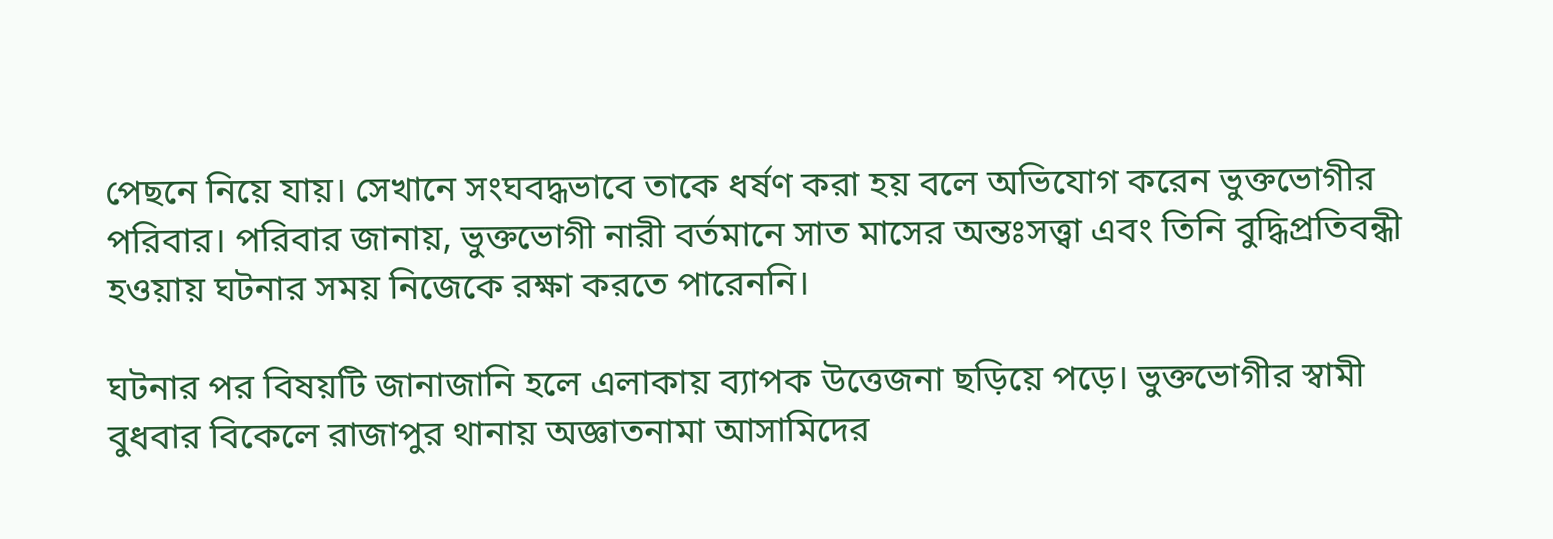পেছনে নিয়ে যায়। সেখানে সংঘবদ্ধভাবে তাকে ধর্ষণ করা হয় বলে অভিযোগ করেন ভুক্তভোগীর পরিবার। পরিবার জানায়, ভুক্তভোগী নারী বর্তমানে সাত মাসের অন্তঃসত্ত্বা এবং তিনি বুদ্ধিপ্রতিবন্ধী হওয়ায় ঘটনার সময় নিজেকে রক্ষা করতে পারেননি।

ঘটনার পর বিষয়টি জানাজানি হলে এলাকায় ব্যাপক উত্তেজনা ছড়িয়ে পড়ে। ভুক্তভোগীর স্বামী বুধবার বিকেলে রাজাপুর থানায় অজ্ঞাতনামা আসামিদের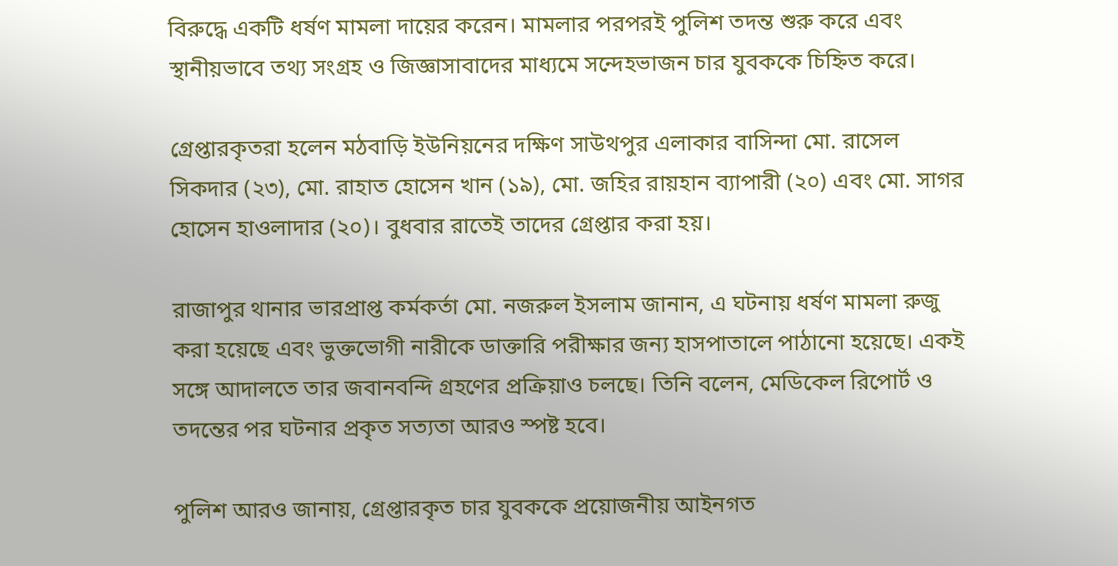বিরুদ্ধে একটি ধর্ষণ মামলা দায়ের করেন। মামলার পরপরই পুলিশ তদন্ত শুরু করে এবং স্থানীয়ভাবে তথ্য সংগ্রহ ও জিজ্ঞাসাবাদের মাধ্যমে সন্দেহভাজন চার যুবককে চিহ্নিত করে।

গ্রেপ্তারকৃতরা হলেন মঠবাড়ি ইউনিয়নের দক্ষিণ সাউথপুর এলাকার বাসিন্দা মো. রাসেল সিকদার (২৩), মো. রাহাত হোসেন খান (১৯), মো. জহির রায়হান ব্যাপারী (২০) এবং মো. সাগর হোসেন হাওলাদার (২০)। বুধবার রাতেই তাদের গ্রেপ্তার করা হয়।

রাজাপুর থানার ভারপ্রাপ্ত কর্মকর্তা মো. নজরুল ইসলাম জানান, এ ঘটনায় ধর্ষণ মামলা রুজু করা হয়েছে এবং ভুক্তভোগী নারীকে ডাক্তারি পরীক্ষার জন্য হাসপাতালে পাঠানো হয়েছে। একই সঙ্গে আদালতে তার জবানবন্দি গ্রহণের প্রক্রিয়াও চলছে। তিনি বলেন, মেডিকেল রিপোর্ট ও তদন্তের পর ঘটনার প্রকৃত সত্যতা আরও স্পষ্ট হবে।

পুলিশ আরও জানায়, গ্রেপ্তারকৃত চার যুবককে প্রয়োজনীয় আইনগত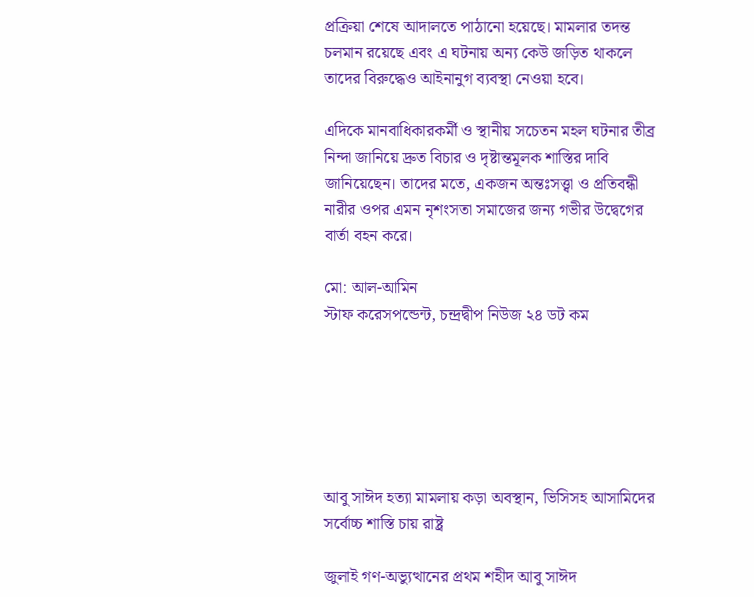প্রক্রিয়া শেষে আদালতে পাঠানো হয়েছে। মামলার তদন্ত চলমান রয়েছে এবং এ ঘটনায় অন্য কেউ জড়িত থাকলে তাদের বিরুদ্ধেও আইনানুগ ব্যবস্থা নেওয়া হবে।

এদিকে মানবাধিকারকর্মী ও স্থানীয় সচেতন মহল ঘটনার তীব্র নিন্দা জানিয়ে দ্রুত বিচার ও দৃষ্টান্তমূলক শাস্তির দাবি জানিয়েছেন। তাদের মতে, একজন অন্তঃসত্ত্বা ও প্রতিবন্ধী নারীর ওপর এমন নৃশংসতা সমাজের জন্য গভীর উদ্বেগের বার্তা বহন করে।

মো: আল-আমিন
স্টাফ করেসপন্ডেন্ট, চন্দ্রদ্বীপ নিউজ ২৪ ডট কম






আবু সাঈদ হত্যা মামলায় কড়া অবস্থান, ভিসিসহ আসামিদের সর্বোচ্চ শাস্তি চায় রাষ্ট্র

জুলাই গণ-অভ্যুত্থানের প্রথম শহীদ আবু সাঈদ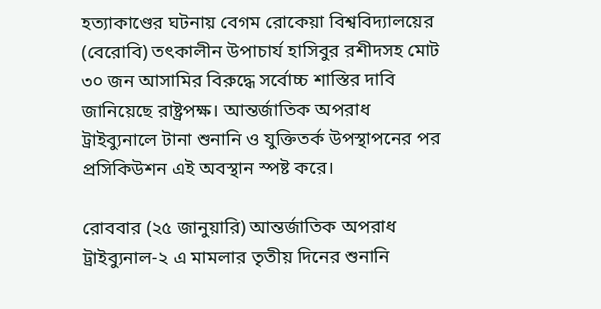হত্যাকাণ্ডের ঘটনায় বেগম রোকেয়া বিশ্ববিদ্যালয়ের (বেরোবি) তৎকালীন উপাচার্য হাসিবুর রশীদসহ মোট ৩০ জন আসামির বিরুদ্ধে সর্বোচ্চ শাস্তির দাবি জানিয়েছে রাষ্ট্রপক্ষ। আন্তর্জাতিক অপরাধ ট্রাইব্যুনালে টানা শুনানি ও যুক্তিতর্ক উপস্থাপনের পর প্রসিকিউশন এই অবস্থান স্পষ্ট করে।

রোববার (২৫ জানুয়ারি) আন্তর্জাতিক অপরাধ ট্রাইব্যুনাল-২ এ মামলার তৃতীয় দিনের শুনানি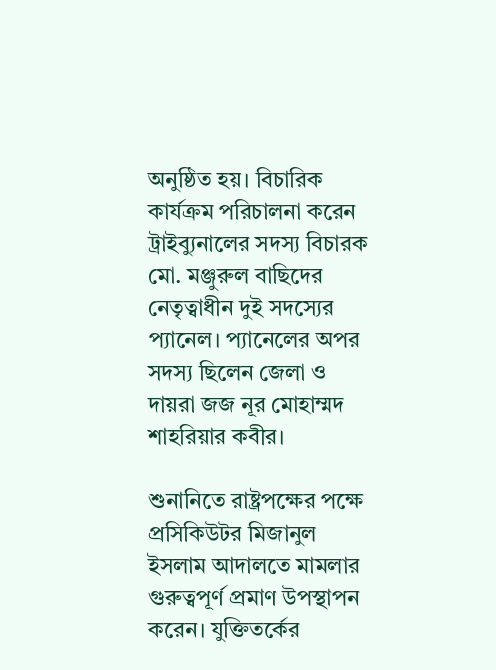অনুষ্ঠিত হয়। বিচারিক কার্যক্রম পরিচালনা করেন ট্রাইব্যুনালের সদস্য বিচারক মো. মঞ্জুরুল বাছিদের নেতৃত্বাধীন দুই সদস্যের প্যানেল। প্যানেলের অপর সদস্য ছিলেন জেলা ও দায়রা জজ নূর মোহাম্মদ শাহরিয়ার কবীর।

শুনানিতে রাষ্ট্রপক্ষের পক্ষে প্রসিকিউটর মিজানুল ইসলাম আদালতে মামলার গুরুত্বপূর্ণ প্রমাণ উপস্থাপন করেন। যুক্তিতর্কের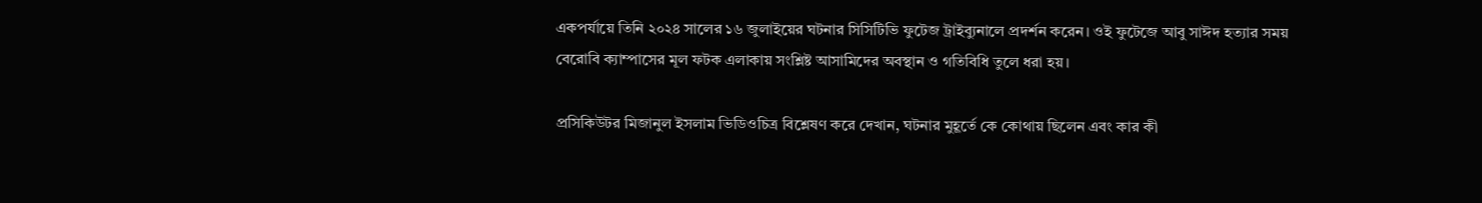একপর্যায়ে তিনি ২০২৪ সালের ১৬ জুলাইয়ের ঘটনার সিসিটিভি ফুটেজ ট্রাইব্যুনালে প্রদর্শন করেন। ওই ফুটেজে আবু সাঈদ হত্যার সময় বেরোবি ক্যাম্পাসের মূল ফটক এলাকায় সংশ্লিষ্ট আসামিদের অবস্থান ও গতিবিধি তুলে ধরা হয়।

প্রসিকিউটর মিজানুল ইসলাম ভিডিওচিত্র বিশ্লেষণ করে দেখান, ঘটনার মুহূর্তে কে কোথায় ছিলেন এবং কার কী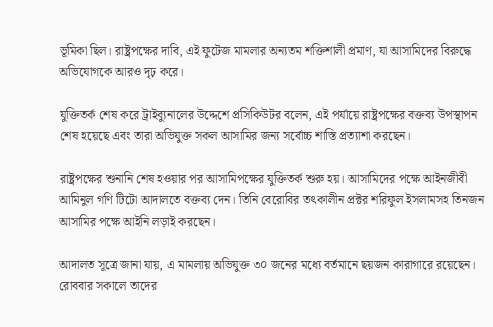ভূমিকা ছিল। রাষ্ট্রপক্ষের দাবি, এই ফুটেজ মামলার অন্যতম শক্তিশালী প্রমাণ, যা আসামিদের বিরুদ্ধে অভিযোগকে আরও দৃঢ় করে।

যুক্তিতর্ক শেষ করে ট্রাইব্যুনালের উদ্দেশে প্রসিকিউটর বলেন, এই পর্যায়ে রাষ্ট্রপক্ষের বক্তব্য উপস্থাপন শেষ হয়েছে এবং তারা অভিযুক্ত সকল আসামির জন্য সর্বোচ্চ শাস্তি প্রত্যাশা করছেন।

রাষ্ট্রপক্ষের শুনানি শেষ হওয়ার পর আসামিপক্ষের যুক্তিতর্ক শুরু হয়। আসামিদের পক্ষে আইনজীবী আমিনুল গণি টিটো আদালতে বক্তব্য দেন। তিনি বেরোবির তৎকালীন প্রক্টর শরিফুল ইসলামসহ তিনজন আসামির পক্ষে আইনি লড়াই করছেন।

আদালত সূত্রে জানা যায়, এ মামলায় অভিযুক্ত ৩০ জনের মধ্যে বর্তমানে ছয়জন কারাগারে রয়েছেন। রোববার সকালে তাদের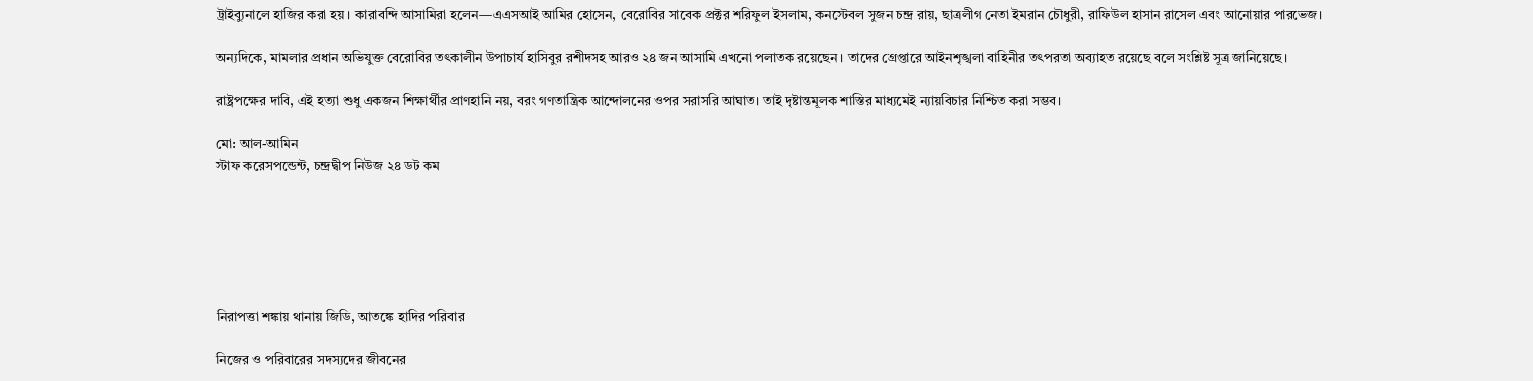ট্রাইব্যুনালে হাজির করা হয়। কারাবন্দি আসামিরা হলেন—এএসআই আমির হোসেন, বেরোবির সাবেক প্রক্টর শরিফুল ইসলাম, কনস্টেবল সুজন চন্দ্র রায়, ছাত্রলীগ নেতা ইমরান চৌধুরী, রাফিউল হাসান রাসেল এবং আনোয়ার পারভেজ।

অন্যদিকে, মামলার প্রধান অভিযুক্ত বেরোবির তৎকালীন উপাচার্য হাসিবুর রশীদসহ আরও ২৪ জন আসামি এখনো পলাতক রয়েছেন। তাদের গ্রেপ্তারে আইনশৃঙ্খলা বাহিনীর তৎপরতা অব্যাহত রয়েছে বলে সংশ্লিষ্ট সূত্র জানিয়েছে।

রাষ্ট্রপক্ষের দাবি, এই হত্যা শুধু একজন শিক্ষার্থীর প্রাণহানি নয়, বরং গণতান্ত্রিক আন্দোলনের ওপর সরাসরি আঘাত। তাই দৃষ্টান্তমূলক শাস্তির মাধ্যমেই ন্যায়বিচার নিশ্চিত করা সম্ভব।

মো: আল-আমিন
স্টাফ করেসপন্ডেন্ট, চন্দ্রদ্বীপ নিউজ ২৪ ডট কম






নিরাপত্তা শঙ্কায় থানায় জিডি, আতঙ্কে হাদির পরিবার

নিজের ও পরিবারের সদস্যদের জীবনের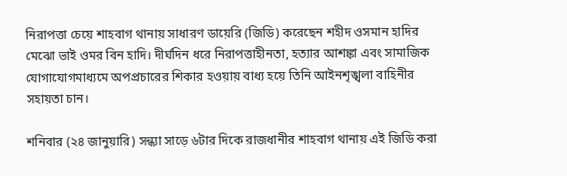নিরাপত্তা চেয়ে শাহবাগ থানায় সাধারণ ডায়েরি (জিডি) করেছেন শহীদ ওসমান হাদির মেঝো ভাই ওমর বিন হাদি। দীর্ঘদিন ধরে নিরাপত্তাহীনতা, হত্যার আশঙ্কা এবং সামাজিক যোগাযোগমাধ্যমে অপপ্রচারের শিকার হওয়ায় বাধ্য হয়ে তিনি আইনশৃঙ্খলা বাহিনীর সহায়তা চান।

শনিবার (২৪ জানুয়ারি) সন্ধ্যা সাড়ে ৬টার দিকে রাজধানীর শাহবাগ থানায় এই জিডি করা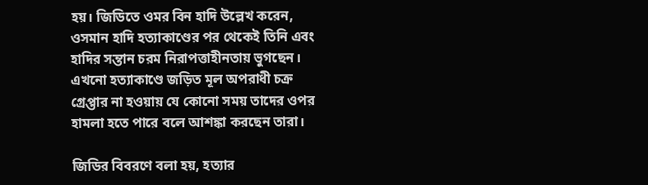হয়। জিডিতে ওমর বিন হাদি উল্লেখ করেন, ওসমান হাদি হত্যাকাণ্ডের পর থেকেই তিনি এবং হাদির সন্তান চরম নিরাপত্তাহীনতায় ভুগছেন। এখনো হত্যাকাণ্ডে জড়িত মূল অপরাধী চক্র গ্রেপ্তার না হওয়ায় যে কোনো সময় তাদের ওপর হামলা হতে পারে বলে আশঙ্কা করছেন তারা।

জিডির বিবরণে বলা হয়, হত্যার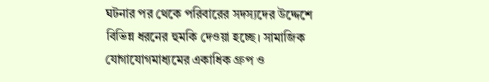ঘটনার পর থেকে পরিবারের সদস্যদের উদ্দেশে বিভিন্ন ধরনের হুমকি দেওয়া হচ্ছে। সামাজিক যোগাযোগমাধ্যমের একাধিক গ্রুপ ও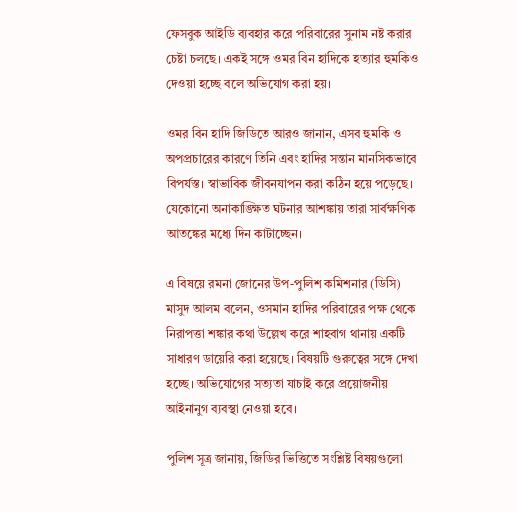ফেসবুক আইডি ব্যবহার করে পরিবারের সুনাম নষ্ট করার চেষ্টা চলছে। একই সঙ্গে ওমর বিন হাদিকে হত্যার হুমকিও দেওয়া হচ্ছে বলে অভিযোগ করা হয়।

ওমর বিন হাদি জিডিতে আরও জানান, এসব হুমকি ও অপপ্রচারের কারণে তিনি এবং হাদির সন্তান মানসিকভাবে বিপর্যস্ত। স্বাভাবিক জীবনযাপন করা কঠিন হয়ে পড়েছে। যেকোনো অনাকাঙ্ক্ষিত ঘটনার আশঙ্কায় তারা সার্বক্ষণিক আতঙ্কের মধ্যে দিন কাটাচ্ছেন।

এ বিষয়ে রমনা জোনের উপ-পুলিশ কমিশনার (ডিসি) মাসুদ আলম বলেন, ওসমান হাদির পরিবারের পক্ষ থেকে নিরাপত্তা শঙ্কার কথা উল্লেখ করে শাহবাগ থানায় একটি সাধারণ ডায়েরি করা হয়েছে। বিষয়টি গুরুত্বের সঙ্গে দেখা হচ্ছে। অভিযোগের সত্যতা যাচাই করে প্রয়োজনীয় আইনানুগ ব্যবস্থা নেওয়া হবে।

পুলিশ সূত্র জানায়, জিডির ভিত্তিতে সংশ্লিষ্ট বিষয়গুলো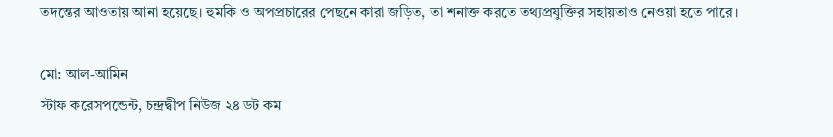তদন্তের আওতায় আনা হয়েছে। হুমকি ও অপপ্রচারের পেছনে কারা জড়িত, তা শনাক্ত করতে তথ্যপ্রযুক্তির সহায়তাও নেওয়া হতে পারে।

মো: আল-আমিন
স্টাফ করেসপন্ডেন্ট, চন্দ্রদ্বীপ নিউজ ২৪ ডট কম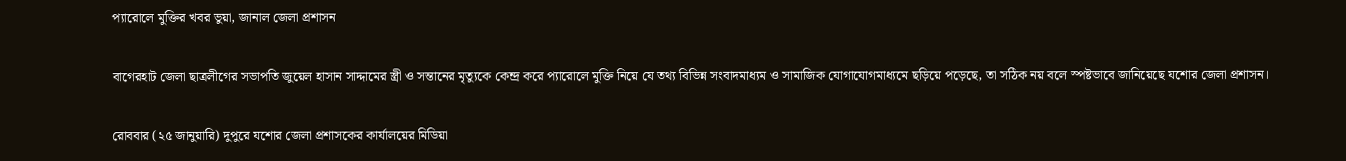প্যারোলে মুক্তির খবর ভুয়া, জানাল জেলা প্রশাসন

বাগেরহাট জেলা ছাত্রলীগের সভাপতি জুয়েল হাসান সাদ্দামের স্ত্রী ও সন্তানের মৃত্যুকে কেন্দ্র করে প্যারোলে মুক্তি নিয়ে যে তথ্য বিভিন্ন সংবাদমাধ্যম ও সামাজিক যোগাযোগমাধ্যমে ছড়িয়ে পড়েছে, তা সঠিক নয় বলে স্পষ্টভাবে জানিয়েছে যশোর জেলা প্রশাসন।

রোববার (২৫ জানুয়ারি) দুপুরে যশোর জেলা প্রশাসকের কার্যালয়ের মিডিয়া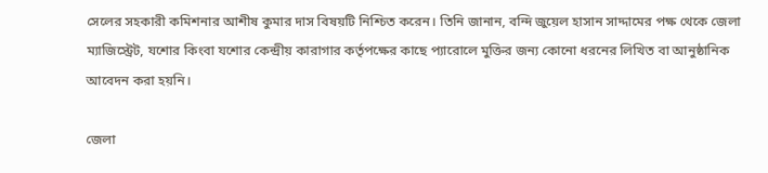সেলের সহকারী কমিশনার আশীষ কুমার দাস বিষয়টি নিশ্চিত করেন। তিনি জানান, বন্দি জুয়েল হাসান সাদ্দামের পক্ষ থেকে জেলা ম্যাজিস্ট্রেট, যশোর কিংবা যশোর কেন্দ্রীয় কারাগার কর্তৃপক্ষের কাছে প্যারোলে মুক্তির জন্য কোনো ধরনের লিখিত বা আনুষ্ঠানিক আবেদন করা হয়নি।

জেলা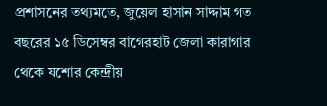প্রশাসনের তথ্যমতে, জুয়েল হাসান সাদ্দাম গত বছরের ১৫ ডিসেম্বর বাগেরহাট জেলা কারাগার থেকে যশোর কেন্দ্রীয়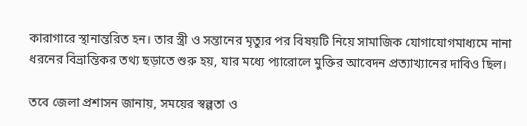কারাগারে স্থানান্তরিত হন। তার স্ত্রী ও সন্তানের মৃত্যুর পর বিষয়টি নিয়ে সামাজিক যোগাযোগমাধ্যমে নানা ধরনের বিভ্রান্তিকর তথ্য ছড়াতে শুরু হয়, যার মধ্যে প্যারোলে মুক্তির আবেদন প্রত্যাখ্যানের দাবিও ছিল।

তবে জেলা প্রশাসন জানায়, সময়ের স্বল্পতা ও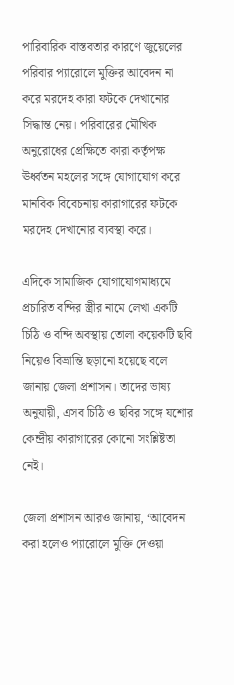পারিবারিক বাস্তবতার কারণে জুয়েলের পরিবার প্যারোলে মুক্তির আবেদন না করে মরদেহ কারা ফটকে দেখানোর সিদ্ধান্ত নেয়। পরিবারের মৌখিক অনুরোধের প্রেক্ষিতে কারা কর্তৃপক্ষ ঊর্ধ্বতন মহলের সঙ্গে যোগাযোগ করে মানবিক বিবেচনায় কারাগারের ফটকে মরদেহ দেখানোর ব্যবস্থা করে।

এদিকে সামাজিক যোগাযোগমাধ্যমে প্রচারিত বন্দির স্ত্রীর নামে লেখা একটি চিঠি ও বন্দি অবস্থায় তোলা কয়েকটি ছবি নিয়েও বিভ্রান্তি ছড়ানো হয়েছে বলে জানায় জেলা প্রশাসন। তাদের ভাষ্য অনুযায়ী, এসব চিঠি ও ছবির সঙ্গে যশোর কেন্দ্রীয় কারাগারের কোনো সংশ্লিষ্টতা নেই।

জেলা প্রশাসন আরও জানায়, ‘আবেদন করা হলেও প্যারোলে মুক্তি দেওয়া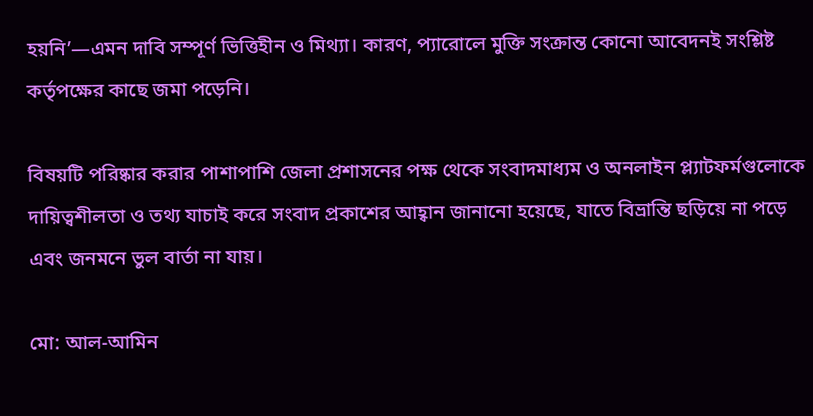হয়নি’—এমন দাবি সম্পূর্ণ ভিত্তিহীন ও মিথ্যা। কারণ, প্যারোলে মুক্তি সংক্রান্ত কোনো আবেদনই সংশ্লিষ্ট কর্তৃপক্ষের কাছে জমা পড়েনি।

বিষয়টি পরিষ্কার করার পাশাপাশি জেলা প্রশাসনের পক্ষ থেকে সংবাদমাধ্যম ও অনলাইন প্ল্যাটফর্মগুলোকে দায়িত্বশীলতা ও তথ্য যাচাই করে সংবাদ প্রকাশের আহ্বান জানানো হয়েছে, যাতে বিভ্রান্তি ছড়িয়ে না পড়ে এবং জনমনে ভুল বার্তা না যায়।

মো: আল-আমিন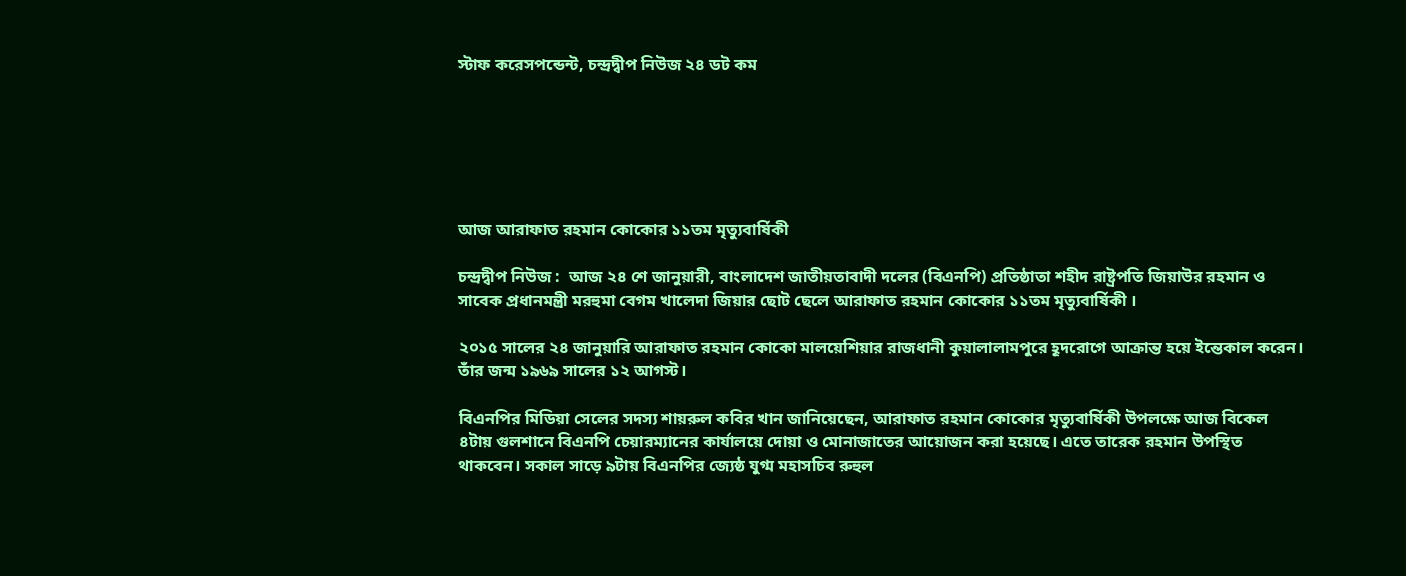স্টাফ করেসপন্ডেন্ট, চন্দ্রদ্বীপ নিউজ ২৪ ডট কম






আজ আরাফাত রহমান কোকোর ১১তম মৃত্যুবার্ষিকী

চন্দ্রদ্বীপ নিউজ :  আজ ২৪ শে জানুয়ারী, বাংলাদেশ জাতীয়তাবাদী দলের (বিএনপি) প্রতিষ্ঠাতা শহীদ রাষ্ট্রপতি জিয়াউর রহমান ও সাবেক প্রধানমন্ত্রী মরহুমা বেগম খালেদা জিয়ার ছোট ছেলে আরাফাত রহমান কোকোর ১১তম মৃত্যুবার্ষিকী ।

২০১৫ সালের ২৪ জানুয়ারি আরাফাত রহমান কোকো মালয়েশিয়ার রাজধানী কুয়ালালামপুরে হূদরোগে আক্রান্ত হয়ে ইন্তেকাল করেন। তাঁর জন্ম ১৯৬৯ সালের ১২ আগস্ট।

বিএনপির মিডিয়া সেলের সদস্য শায়রুল কবির খান জানিয়েছেন, আরাফাত রহমান কোকোর মৃত্যুবার্ষিকী উপলক্ষে আজ বিকেল ৪টায় গুলশানে বিএনপি চেয়ারম্যানের কার্যালয়ে দোয়া ও মোনাজাতের আয়োজন করা হয়েছে। এতে তারেক রহমান উপস্থিত থাকবেন। সকাল সাড়ে ৯টায় বিএনপির জ্যেষ্ঠ যুগ্ম মহাসচিব রুহুল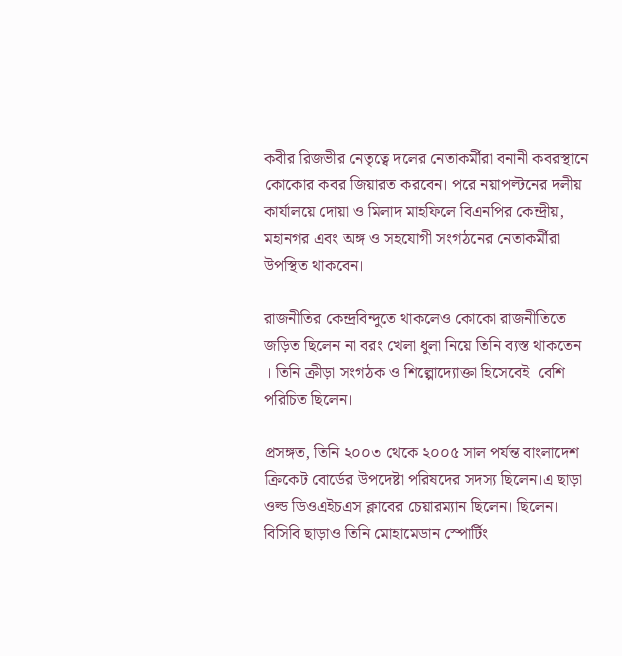কবীর রিজভীর নেতৃত্বে দলের নেতাকর্মীরা বনানী কবরস্থানে কোকোর কবর জিয়ারত করবেন। পরে নয়াপল্টনের দলীয় কার্যালয়ে দোয়া ও মিলাদ মাহফিলে বিএনপির কেন্দ্রীয়, মহানগর এবং অঙ্গ ও সহযোগী সংগঠনের নেতাকর্মীরা উপস্থিত থাকবেন।

রাজনীতির কেন্দ্রবিন্দুতে থাকলেও কোকো রাজনীতিতে জড়িত ছিলেন না বরং খেলা ধুলা নিয়ে তিনি ব্যস্ত থাকতেন । তিনি ক্রীড়া সংগঠক ও শিল্পোদ্যোক্তা হিসেবেই  বেশি পরিচিত ছিলেন।

প্রসঙ্গত, তিনি ২০০৩ থেকে ২০০৫ সাল পর্যন্ত বাংলাদেশ ক্রিকেট বোর্ডের উপদেষ্টা পরিষদের সদস্য ছিলেন।এ ছাড়া ওল্ড ডিওএইচএস ক্লাবের চেয়ারম্যান ছিলেন। ছিলেন। বিসিবি ছাড়াও তিনি মোহামেডান স্পোর্টিং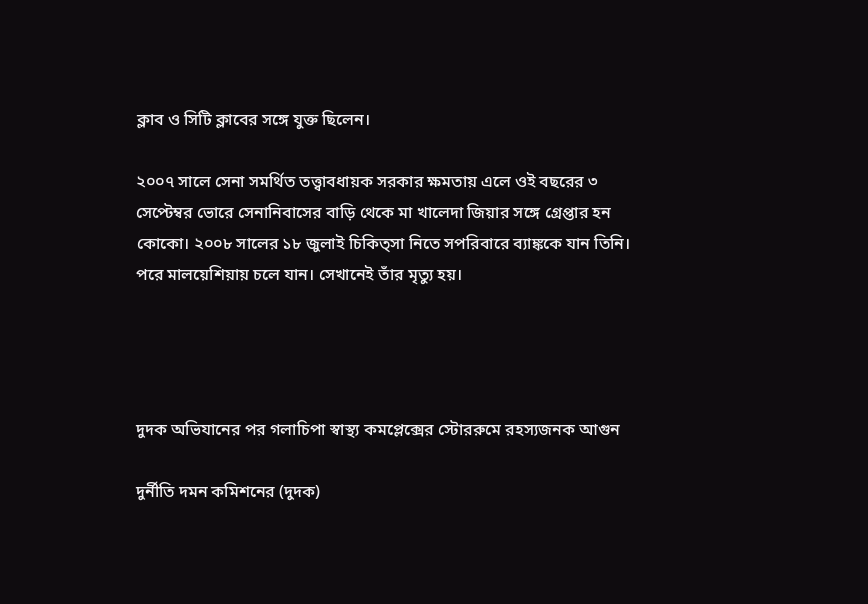ক্লাব ও সিটি ক্লাবের সঙ্গে যুক্ত ছিলেন।

২০০৭ সালে সেনা সমর্থিত তত্ত্বাবধায়ক সরকার ক্ষমতায় এলে ওই বছরের ৩ সেপ্টেম্বর ভোরে সেনানিবাসের বাড়ি থেকে মা খালেদা জিয়ার সঙ্গে গ্রেপ্তার হন কোকো। ২০০৮ সালের ১৮ জুলাই চিকিত্সা নিতে সপরিবারে ব্যাঙ্ককে যান তিনি। পরে মালয়েশিয়ায় চলে যান। সেখানেই তাঁর মৃত্যু হয়।




দুদক অভিযানের পর গলাচিপা স্বাস্থ্য কমপ্লেক্সের স্টোররুমে রহস্যজনক আগুন

দুর্নীতি দমন কমিশনের (দুদক)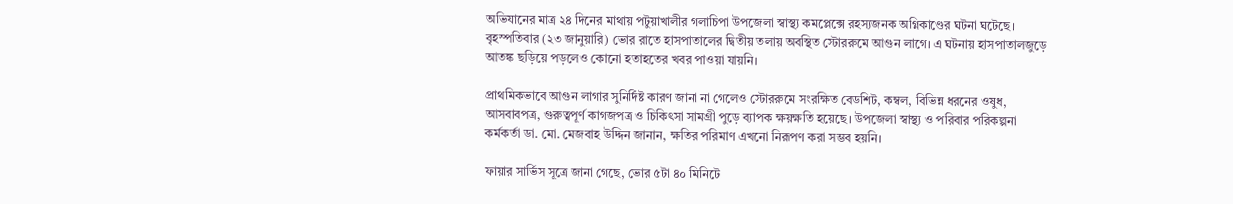অভিযানের মাত্র ২৪ দিনের মাথায় পটুয়াখালীর গলাচিপা উপজেলা স্বাস্থ্য কমপ্লেক্সে রহস্যজনক অগ্নিকাণ্ডের ঘটনা ঘটেছে। বৃহস্পতিবার (২৩ জানুয়ারি) ভোর রাতে হাসপাতালের দ্বিতীয় তলায় অবস্থিত স্টোররুমে আগুন লাগে। এ ঘটনায় হাসপাতালজুড়ে আতঙ্ক ছড়িয়ে পড়লেও কোনো হতাহতের খবর পাওয়া যায়নি।

প্রাথমিকভাবে আগুন লাগার সুনির্দিষ্ট কারণ জানা না গেলেও স্টোররুমে সংরক্ষিত বেডশিট, কম্বল, বিভিন্ন ধরনের ওষুধ, আসবাবপত্র, গুরুত্বপূর্ণ কাগজপত্র ও চিকিৎসা সামগ্রী পুড়ে ব্যাপক ক্ষয়ক্ষতি হয়েছে। উপজেলা স্বাস্থ্য ও পরিবার পরিকল্পনা কর্মকর্তা ডা. মো. মেজবাহ উদ্দিন জানান, ক্ষতির পরিমাণ এখনো নিরূপণ করা সম্ভব হয়নি।

ফায়ার সার্ভিস সূত্রে জানা গেছে, ভোর ৫টা ৪০ মিনিটে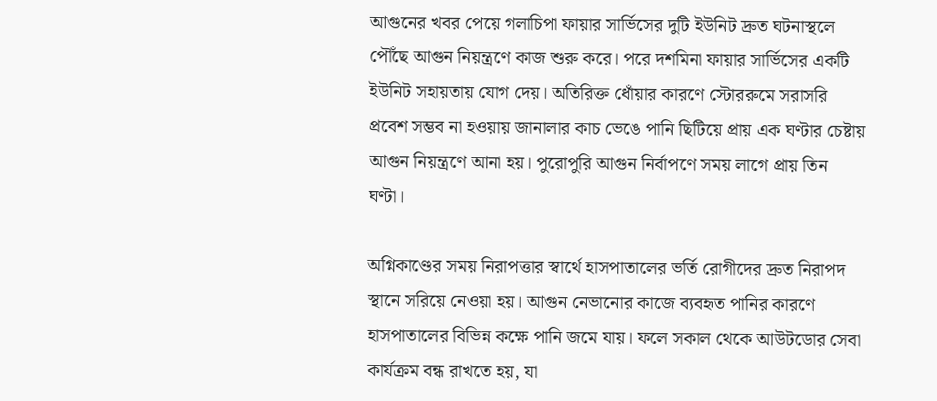আগুনের খবর পেয়ে গলাচিপা ফায়ার সার্ভিসের দুটি ইউনিট দ্রুত ঘটনাস্থলে পৌঁছে আগুন নিয়ন্ত্রণে কাজ শুরু করে। পরে দশমিনা ফায়ার সার্ভিসের একটি ইউনিট সহায়তায় যোগ দেয়। অতিরিক্ত ধোঁয়ার কারণে স্টোররুমে সরাসরি প্রবেশ সম্ভব না হওয়ায় জানালার কাচ ভেঙে পানি ছিটিয়ে প্রায় এক ঘণ্টার চেষ্টায় আগুন নিয়ন্ত্রণে আনা হয়। পুরোপুরি আগুন নির্বাপণে সময় লাগে প্রায় তিন ঘণ্টা।

অগ্নিকাণ্ডের সময় নিরাপত্তার স্বার্থে হাসপাতালের ভর্তি রোগীদের দ্রুত নিরাপদ স্থানে সরিয়ে নেওয়া হয়। আগুন নেভানোর কাজে ব্যবহৃত পানির কারণে হাসপাতালের বিভিন্ন কক্ষে পানি জমে যায়। ফলে সকাল থেকে আউটডোর সেবা কার্যক্রম বন্ধ রাখতে হয়, যা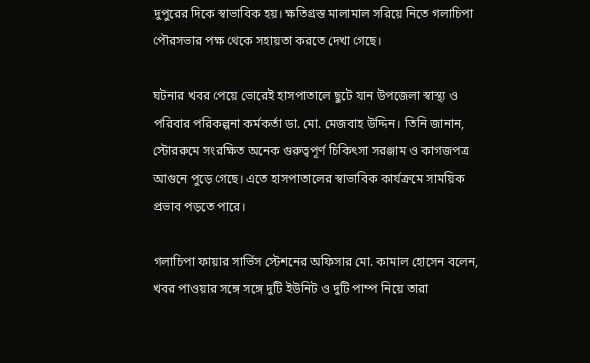দুপুরের দিকে স্বাভাবিক হয়। ক্ষতিগ্রস্ত মালামাল সরিয়ে নিতে গলাচিপা পৌরসভার পক্ষ থেকে সহায়তা করতে দেখা গেছে।

ঘটনার খবর পেয়ে ভোরেই হাসপাতালে ছুটে যান উপজেলা স্বাস্থ্য ও পরিবার পরিকল্পনা কর্মকর্তা ডা. মো. মেজবাহ উদ্দিন। তিনি জানান, স্টোররুমে সংরক্ষিত অনেক গুরুত্বপূর্ণ চিকিৎসা সরঞ্জাম ও কাগজপত্র আগুনে পুড়ে গেছে। এতে হাসপাতালের স্বাভাবিক কার্যক্রমে সাময়িক প্রভাব পড়তে পারে।

গলাচিপা ফায়ার সার্ভিস স্টেশনের অফিসার মো. কামাল হোসেন বলেন, খবর পাওয়ার সঙ্গে সঙ্গে দুটি ইউনিট ও দুটি পাম্প নিয়ে তারা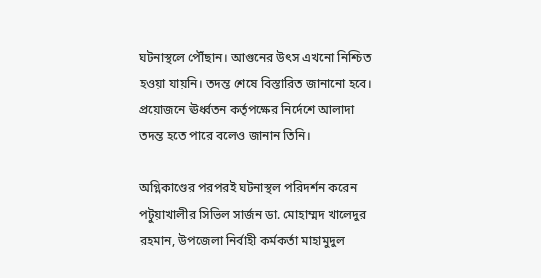ঘটনাস্থলে পৌঁছান। আগুনের উৎস এখনো নিশ্চিত হওয়া যায়নি। তদন্ত শেষে বিস্তারিত জানানো হবে। প্রয়োজনে ঊর্ধ্বতন কর্তৃপক্ষের নির্দেশে আলাদা তদন্ত হতে পারে বলেও জানান তিনি।

অগ্নিকাণ্ডের পরপরই ঘটনাস্থল পরিদর্শন করেন পটুয়াখালীর সিভিল সার্জন ডা. মোহাম্মদ খালেদুর রহমান, উপজেলা নির্বাহী কর্মকর্তা মাহামুদুল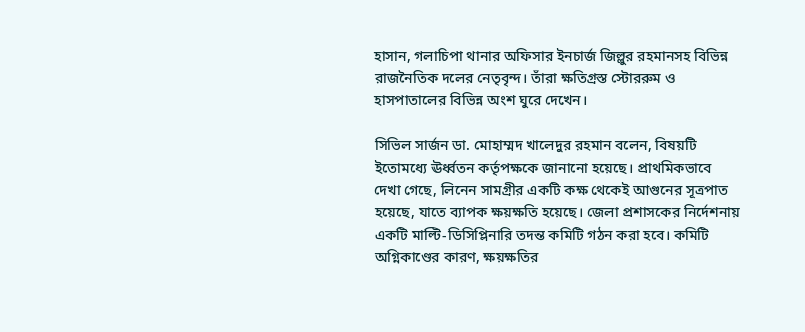হাসান, গলাচিপা থানার অফিসার ইনচার্জ জিল্লুর রহমানসহ বিভিন্ন রাজনৈতিক দলের নেতৃবৃন্দ। তাঁরা ক্ষতিগ্রস্ত স্টোররুম ও হাসপাতালের বিভিন্ন অংশ ঘুরে দেখেন।

সিভিল সার্জন ডা. মোহাম্মদ খালেদুর রহমান বলেন, বিষয়টি ইতোমধ্যে ঊর্ধ্বতন কর্তৃপক্ষকে জানানো হয়েছে। প্রাথমিকভাবে দেখা গেছে, লিনেন সামগ্রীর একটি কক্ষ থেকেই আগুনের সূত্রপাত হয়েছে, যাতে ব্যাপক ক্ষয়ক্ষতি হয়েছে। জেলা প্রশাসকের নির্দেশনায় একটি মাল্টি-ডিসিপ্লিনারি তদন্ত কমিটি গঠন করা হবে। কমিটি অগ্নিকাণ্ডের কারণ, ক্ষয়ক্ষতির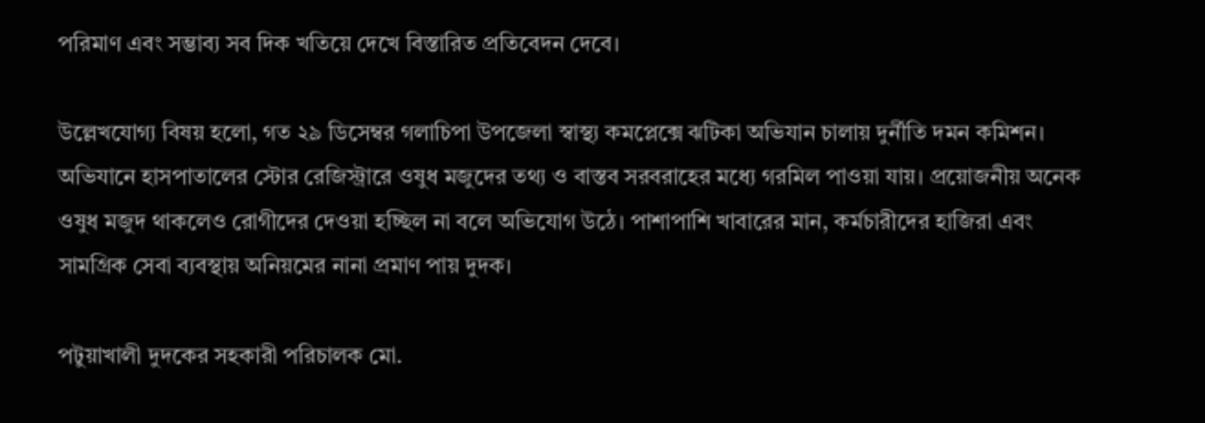পরিমাণ এবং সম্ভাব্য সব দিক খতিয়ে দেখে বিস্তারিত প্রতিবেদন দেবে।

উল্লেখযোগ্য বিষয় হলো, গত ২৯ ডিসেম্বর গলাচিপা উপজেলা স্বাস্থ্য কমপ্লেক্সে ঝটিকা অভিযান চালায় দুর্নীতি দমন কমিশন। অভিযানে হাসপাতালের স্টোর রেজিস্ট্রারে ওষুধ মজুদের তথ্য ও বাস্তব সরবরাহের মধ্যে গরমিল পাওয়া যায়। প্রয়োজনীয় অনেক ওষুধ মজুদ থাকলেও রোগীদের দেওয়া হচ্ছিল না বলে অভিযোগ উঠে। পাশাপাশি খাবারের মান, কর্মচারীদের হাজিরা এবং সামগ্রিক সেবা ব্যবস্থায় অনিয়মের নানা প্রমাণ পায় দুদক।

পটুয়াখালী দুদকের সহকারী পরিচালক মো.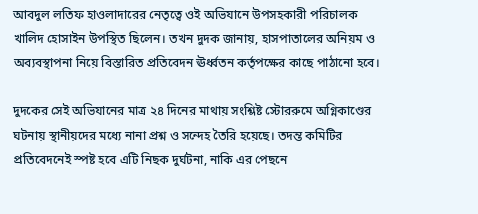আবদুল লতিফ হাওলাদারের নেতৃত্বে ওই অভিযানে উপসহকারী পরিচালক খালিদ হোসাইন উপস্থিত ছিলেন। তখন দুদক জানায়, হাসপাতালের অনিয়ম ও অব্যবস্থাপনা নিয়ে বিস্তারিত প্রতিবেদন ঊর্ধ্বতন কর্তৃপক্ষের কাছে পাঠানো হবে।

দুদকের সেই অভিযানের মাত্র ২৪ দিনের মাথায় সংশ্লিষ্ট স্টোররুমে অগ্নিকাণ্ডের ঘটনায় স্থানীয়দের মধ্যে নানা প্রশ্ন ও সন্দেহ তৈরি হয়েছে। তদন্ত কমিটির প্রতিবেদনেই স্পষ্ট হবে এটি নিছক দুর্ঘটনা, নাকি এর পেছনে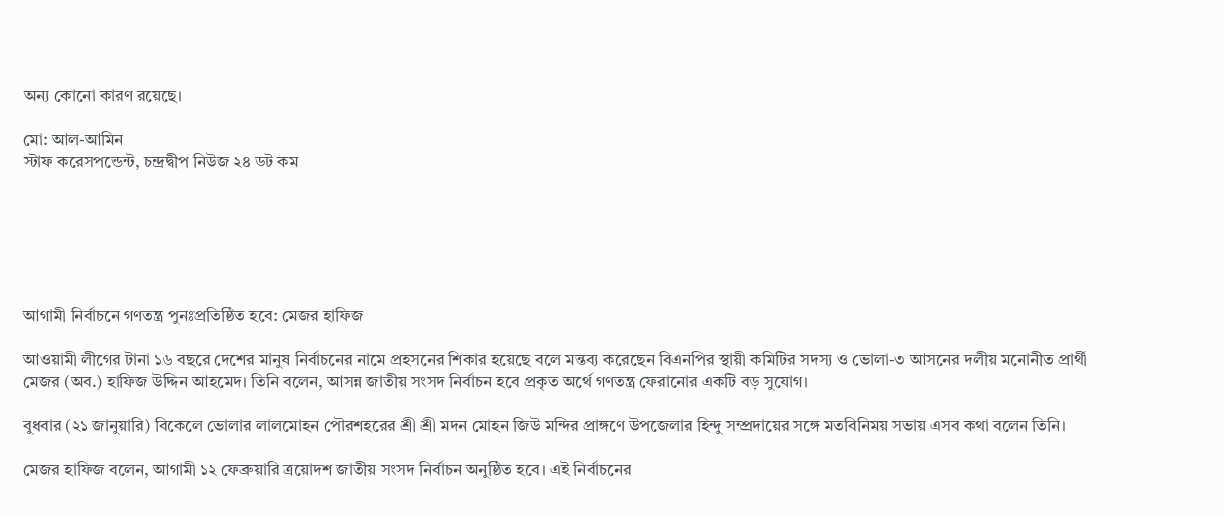অন্য কোনো কারণ রয়েছে।

মো: আল-আমিন
স্টাফ করেসপন্ডেন্ট, চন্দ্রদ্বীপ নিউজ ২৪ ডট কম






আগামী নির্বাচনে গণতন্ত্র পুনঃপ্রতিষ্ঠিত হবে: মেজর হাফিজ

আওয়ামী লীগের টানা ১৬ বছরে দেশের মানুষ নির্বাচনের নামে প্রহসনের শিকার হয়েছে বলে মন্তব্য করেছেন বিএনপির স্থায়ী কমিটির সদস্য ও ভোলা-৩ আসনের দলীয় মনোনীত প্রার্থী মেজর (অব.) হাফিজ উদ্দিন আহমেদ। তিনি বলেন, আসন্ন জাতীয় সংসদ নির্বাচন হবে প্রকৃত অর্থে গণতন্ত্র ফেরানোর একটি বড় সুযোগ।

বুধবার (২১ জানুয়ারি) বিকেলে ভোলার লালমোহন পৌরশহরের শ্রী শ্রী মদন মোহন জিউ মন্দির প্রাঙ্গণে উপজেলার হিন্দু সম্প্রদায়ের সঙ্গে মতবিনিময় সভায় এসব কথা বলেন তিনি।

মেজর হাফিজ বলেন, আগামী ১২ ফেব্রুয়ারি ত্রয়োদশ জাতীয় সংসদ নির্বাচন অনুষ্ঠিত হবে। এই নির্বাচনের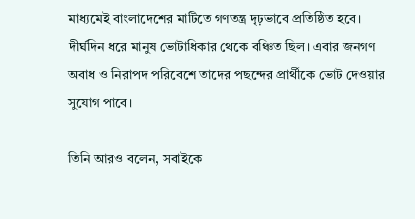মাধ্যমেই বাংলাদেশের মাটিতে গণতন্ত্র দৃঢ়ভাবে প্রতিষ্ঠিত হবে। দীর্ঘদিন ধরে মানুষ ভোটাধিকার থেকে বঞ্চিত ছিল। এবার জনগণ অবাধ ও নিরাপদ পরিবেশে তাদের পছন্দের প্রার্থীকে ভোট দেওয়ার সুযোগ পাবে।

তিনি আরও বলেন, সবাইকে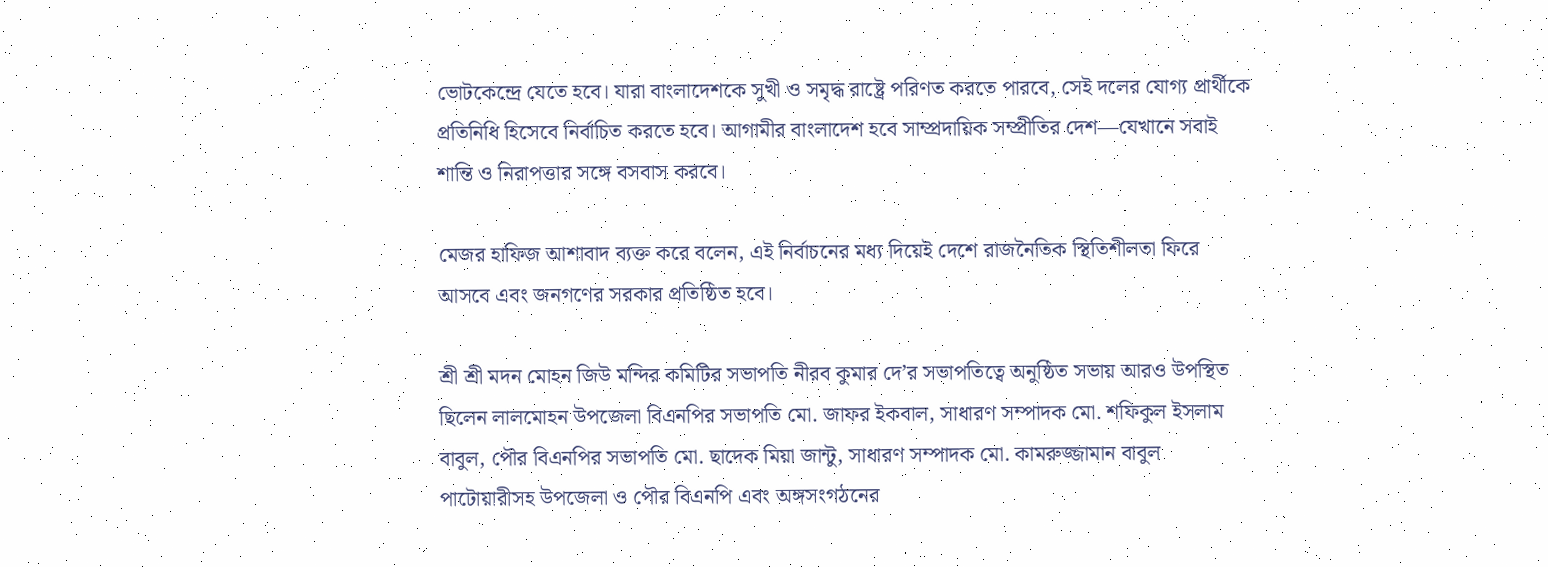ভোটকেন্দ্রে যেতে হবে। যারা বাংলাদেশকে সুখী ও সমৃদ্ধ রাষ্ট্রে পরিণত করতে পারবে, সেই দলের যোগ্য প্রার্থীকে প্রতিনিধি হিসেবে নির্বাচিত করতে হবে। আগামীর বাংলাদেশ হবে সাম্প্রদায়িক সম্প্রীতির দেশ—যেখানে সবাই শান্তি ও নিরাপত্তার সঙ্গে বসবাস করবে।

মেজর হাফিজ আশাবাদ ব্যক্ত করে বলেন, এই নির্বাচনের মধ্য দিয়েই দেশে রাজনৈতিক স্থিতিশীলতা ফিরে আসবে এবং জনগণের সরকার প্রতিষ্ঠিত হবে।

শ্রী শ্রী মদন মোহন জিউ মন্দির কমিটির সভাপতি নীরব কুমার দে’র সভাপতিত্বে অনুষ্ঠিত সভায় আরও উপস্থিত ছিলেন লালমোহন উপজেলা বিএনপির সভাপতি মো. জাফর ইকবাল, সাধারণ সম্পাদক মো. শফিকুল ইসলাম বাবুল, পৌর বিএনপির সভাপতি মো. ছাদেক মিয়া জান্টু, সাধারণ সম্পাদক মো. কামরুজ্জামান বাবুল পাটোয়ারীসহ উপজেলা ও পৌর বিএনপি এবং অঙ্গসংগঠনের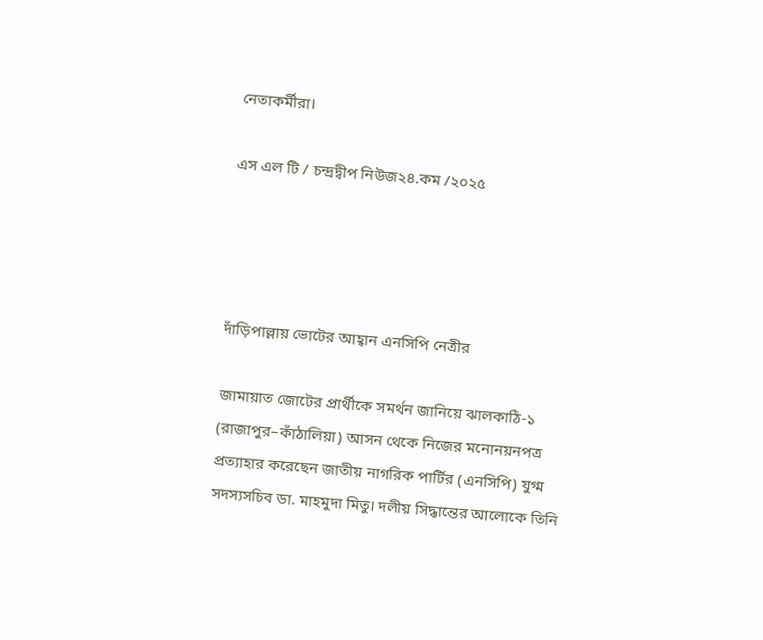নেতাকর্মীরা।

এস এল টি / চন্দ্রদ্বীপ নিউজ২৪.কম /২০২৫




দাঁড়িপাল্লায় ভোটের আহ্বান এনসিপি নেত্রীর

জামায়াত জোটের প্রার্থীকে সমর্থন জানিয়ে ঝালকাঠি-১ (রাজাপুর–কাঁঠালিয়া) আসন থেকে নিজের মনোনয়নপত্র প্রত্যাহার করেছেন জাতীয় নাগরিক পার্টির (এনসিপি) যুগ্ম সদস্যসচিব ডা. মাহমুদা মিতু। দলীয় সিদ্ধান্তের আলোকে তিনি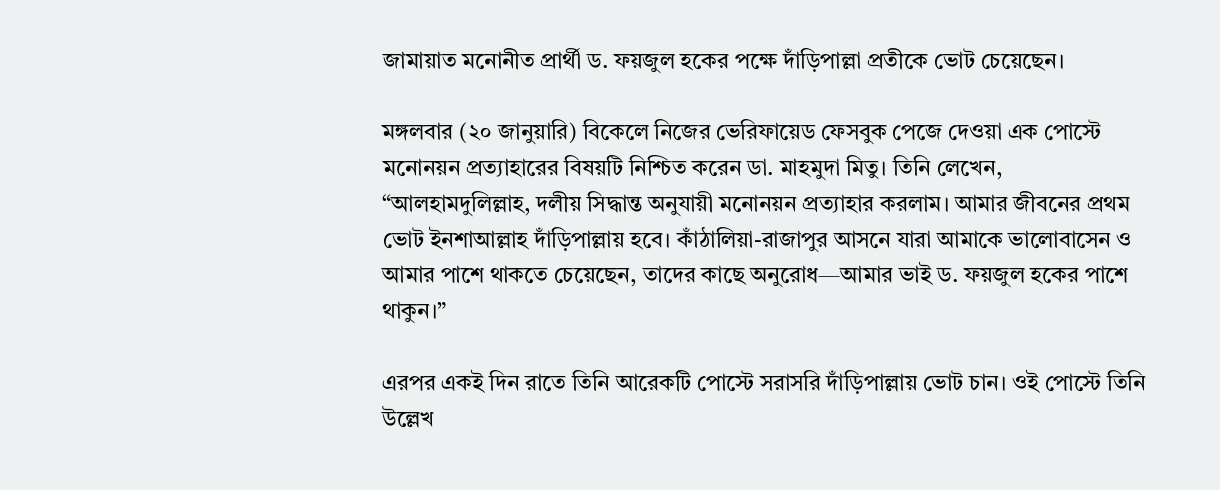জামায়াত মনোনীত প্রার্থী ড. ফয়জুল হকের পক্ষে দাঁড়িপাল্লা প্রতীকে ভোট চেয়েছেন।

মঙ্গলবার (২০ জানুয়ারি) বিকেলে নিজের ভেরিফায়েড ফেসবুক পেজে দেওয়া এক পোস্টে মনোনয়ন প্রত্যাহারের বিষয়টি নিশ্চিত করেন ডা. মাহমুদা মিতু। তিনি লেখেন,
“আলহামদুলিল্লাহ, দলীয় সিদ্ধান্ত অনুযায়ী মনোনয়ন প্রত্যাহার করলাম। আমার জীবনের প্রথম ভোট ইনশাআল্লাহ দাঁড়িপাল্লায় হবে। কাঁঠালিয়া-রাজাপুর আসনে যারা আমাকে ভালোবাসেন ও আমার পাশে থাকতে চেয়েছেন, তাদের কাছে অনুরোধ—আমার ভাই ড. ফয়জুল হকের পাশে থাকুন।”

এরপর একই দিন রাতে তিনি আরেকটি পোস্টে সরাসরি দাঁড়িপাল্লায় ভোট চান। ওই পোস্টে তিনি উল্লেখ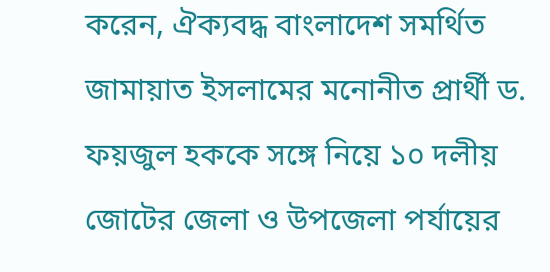করেন, ঐক্যবদ্ধ বাংলাদেশ সমর্থিত জামায়াত ইসলামের মনোনীত প্রার্থী ড. ফয়জুল হককে সঙ্গে নিয়ে ১০ দলীয় জোটের জেলা ও উপজেলা পর্যায়ের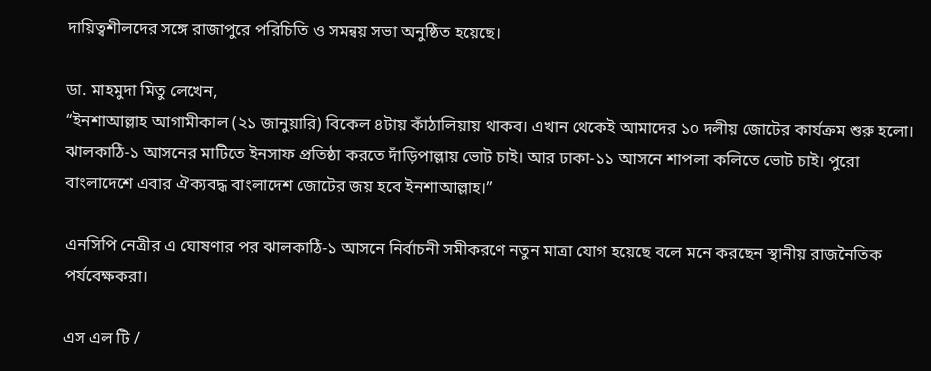দায়িত্বশীলদের সঙ্গে রাজাপুরে পরিচিতি ও সমন্বয় সভা অনুষ্ঠিত হয়েছে।

ডা. মাহমুদা মিতু লেখেন,
“ইনশাআল্লাহ আগামীকাল (২১ জানুয়ারি) বিকেল ৪টায় কাঁঠালিয়ায় থাকব। এখান থেকেই আমাদের ১০ দলীয় জোটের কার্যক্রম শুরু হলো। ঝালকাঠি-১ আসনের মাটিতে ইনসাফ প্রতিষ্ঠা করতে দাঁড়িপাল্লায় ভোট চাই। আর ঢাকা-১১ আসনে শাপলা কলিতে ভোট চাই। পুরো বাংলাদেশে এবার ঐক্যবদ্ধ বাংলাদেশ জোটের জয় হবে ইনশাআল্লাহ।”

এনসিপি নেত্রীর এ ঘোষণার পর ঝালকাঠি-১ আসনে নির্বাচনী সমীকরণে নতুন মাত্রা যোগ হয়েছে বলে মনে করছেন স্থানীয় রাজনৈতিক পর্যবেক্ষকরা।

এস এল টি /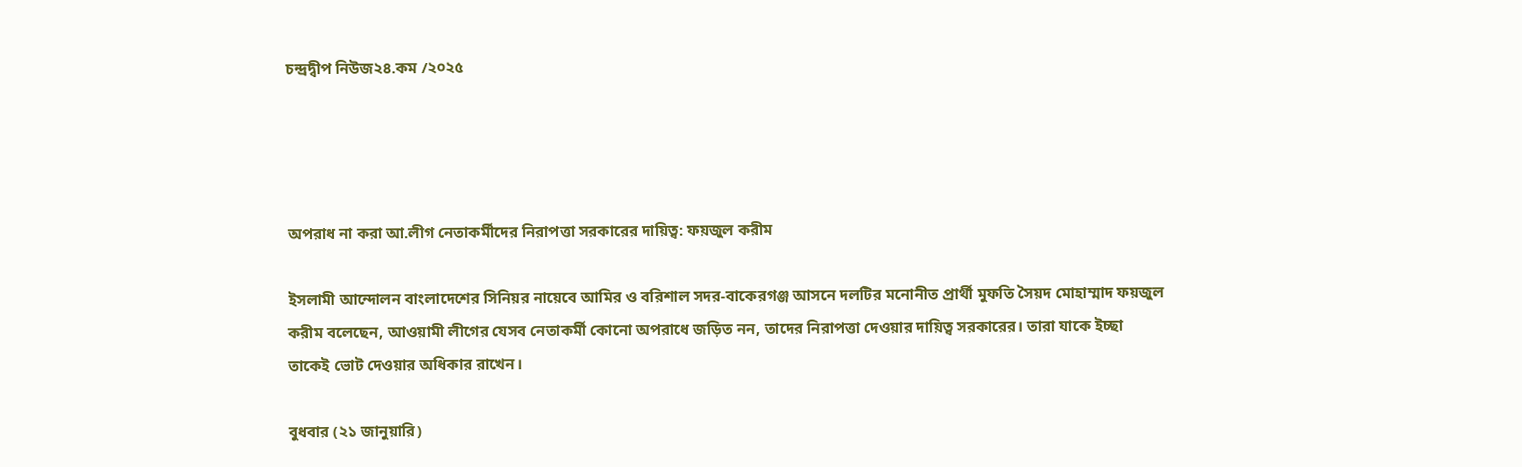চন্দ্রদ্বীপ নিউজ২৪.কম /২০২৫




অপরাধ না করা আ.লীগ নেতাকর্মীদের নিরাপত্তা সরকারের দায়িত্ব: ফয়জুল করীম

ইসলামী আন্দোলন বাংলাদেশের সিনিয়র নায়েবে আমির ও বরিশাল সদর-বাকেরগঞ্জ আসনে দলটির মনোনীত প্রার্থী মুফতি সৈয়দ মোহাম্মাদ ফয়জুল করীম বলেছেন, আওয়ামী লীগের যেসব নেতাকর্মী কোনো অপরাধে জড়িত নন, তাদের নিরাপত্তা দেওয়ার দায়িত্ব সরকারের। তারা যাকে ইচ্ছা তাকেই ভোট দেওয়ার অধিকার রাখেন।

বুধবার (২১ জানুয়ারি)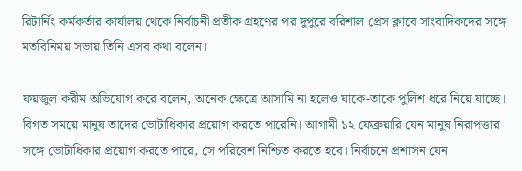রিটার্নিং কর্মকর্তার কার্যালয় থেকে নির্বাচনী প্রতীক গ্রহণের পর দুপুরে বরিশাল প্রেস ক্লাবে সাংবাদিকদের সঙ্গে মতবিনিময় সভায় তিনি এসব কথা বলেন।

ফয়জুল করীম অভিযোগ করে বলেন, অনেক ক্ষেত্রে আসামি না হলেও যাকে-তাকে পুলিশ ধরে নিয়ে যাচ্ছে। বিগত সময়ে মানুষ তাদের ভোটাধিকার প্রয়োগ করতে পারেনি। আগামী ১২ ফেব্রুয়ারি যেন মানুষ নিরাপত্তার সঙ্গে ভোটাধিকার প্রয়োগ করতে পারে, সে পরিবেশ নিশ্চিত করতে হবে। নির্বাচনে প্রশাসন যেন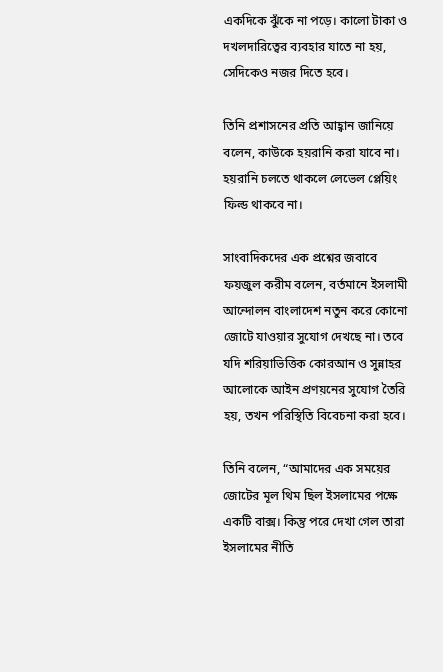একদিকে ঝুঁকে না পড়ে। কালো টাকা ও দখলদারিত্বের ব্যবহার যাতে না হয়, সেদিকেও নজর দিতে হবে।

তিনি প্রশাসনের প্রতি আহ্বান জানিয়ে বলেন, কাউকে হয়রানি করা যাবে না। হয়রানি চলতে থাকলে লেভেল প্লেয়িং ফিল্ড থাকবে না।

সাংবাদিকদের এক প্রশ্নের জবাবে ফয়জুল করীম বলেন, বর্তমানে ইসলামী আন্দোলন বাংলাদেশ নতুন করে কোনো জোটে যাওয়ার সুযোগ দেখছে না। তবে যদি শরিয়াভিত্তিক কোরআন ও সুন্নাহর আলোকে আইন প্রণয়নের সুযোগ তৈরি হয়, তখন পরিস্থিতি বিবেচনা করা হবে।

তিনি বলেন, “আমাদের এক সময়ের জোটের মূল থিম ছিল ইসলামের পক্ষে একটি বাক্স। কিন্তু পরে দেখা গেল তারা ইসলামের নীতি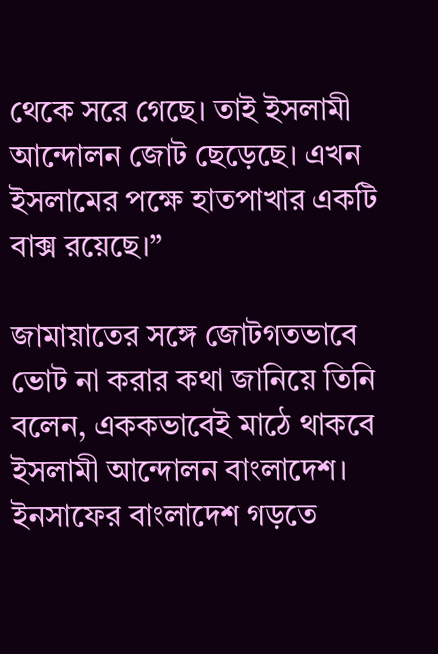থেকে সরে গেছে। তাই ইসলামী আন্দোলন জোট ছেড়েছে। এখন ইসলামের পক্ষে হাতপাখার একটি বাক্স রয়েছে।”

জামায়াতের সঙ্গে জোটগতভাবে ভোট না করার কথা জানিয়ে তিনি বলেন, এককভাবেই মাঠে থাকবে ইসলামী আন্দোলন বাংলাদেশ। ইনসাফের বাংলাদেশ গড়তে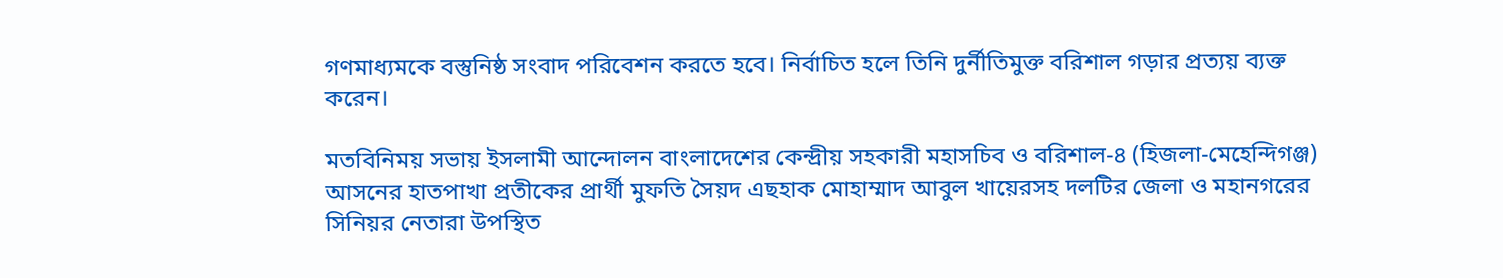গণমাধ্যমকে বস্তুনিষ্ঠ সংবাদ পরিবেশন করতে হবে। নির্বাচিত হলে তিনি দুর্নীতিমুক্ত বরিশাল গড়ার প্রত্যয় ব্যক্ত করেন।

মতবিনিময় সভায় ইসলামী আন্দোলন বাংলাদেশের কেন্দ্রীয় সহকারী মহাসচিব ও বরিশাল-৪ (হিজলা-মেহেন্দিগঞ্জ) আসনের হাতপাখা প্রতীকের প্রার্থী মুফতি সৈয়দ এছহাক মোহাম্মাদ আবুল খায়েরসহ দলটির জেলা ও মহানগরের সিনিয়র নেতারা উপস্থিত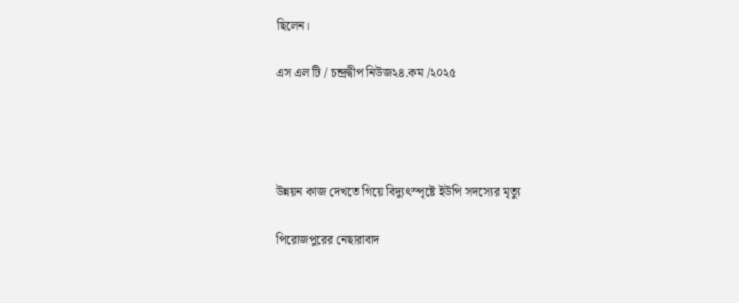ছিলেন।

এস এল টি / চন্দ্রদ্বীপ নিউজ২৪.কম /২০২৫




উন্নয়ন কাজ দেখতে গিয়ে বিদ্যুৎস্পৃষ্টে ইউপি সদস্যের মৃত্যু

পিরোজপুরের নেছারাবাদ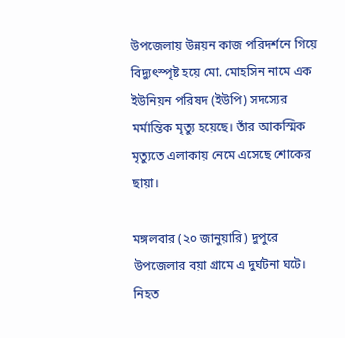উপজেলায় উন্নয়ন কাজ পরিদর্শনে গিয়ে বিদ্যুৎস্পৃষ্ট হয়ে মো. মোহসিন নামে এক ইউনিয়ন পরিষদ (ইউপি) সদস্যের মর্মান্তিক মৃত্যু হয়েছে। তাঁর আকস্মিক মৃত্যুতে এলাকায় নেমে এসেছে শোকের ছায়া।

মঙ্গলবার (২০ জানুয়ারি) দুপুরে উপজেলার বয়া গ্রামে এ দুর্ঘটনা ঘটে। নিহত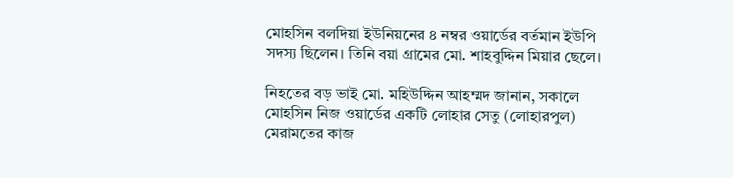মোহসিন বলদিয়া ইউনিয়নের ৪ নম্বর ওয়ার্ডের বর্তমান ইউপি সদস্য ছিলেন। তিনি বয়া গ্রামের মো. শাহবুদ্দিন মিয়ার ছেলে।

নিহতের বড় ভাই মো. মহিউদ্দিন আহম্মদ জানান, সকালে মোহসিন নিজ ওয়ার্ডের একটি লোহার সেতু (লোহারপুল) মেরামতের কাজ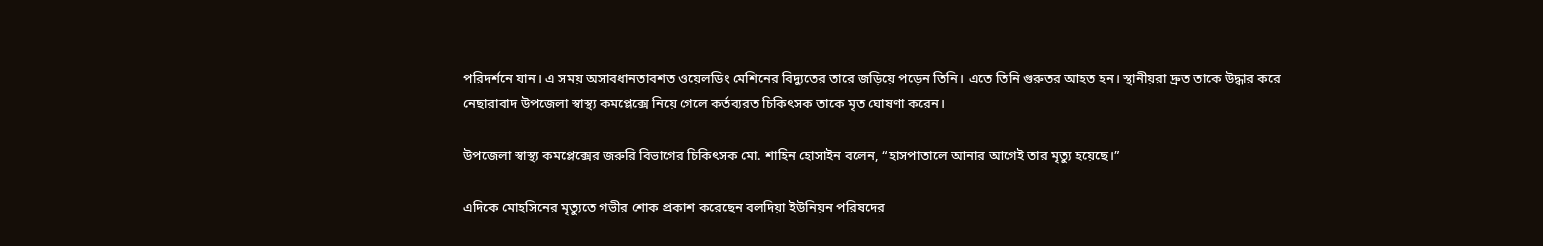পরিদর্শনে যান। এ সময় অসাবধানতাবশত ওয়েলডিং মেশিনের বিদ্যুতের তারে জড়িয়ে পড়েন তিনি। এতে তিনি গুরুতর আহত হন। স্থানীয়রা দ্রুত তাকে উদ্ধার করে নেছারাবাদ উপজেলা স্বাস্থ্য কমপ্লেক্সে নিয়ে গেলে কর্তব্যরত চিকিৎসক তাকে মৃত ঘোষণা করেন।

উপজেলা স্বাস্থ্য কমপ্লেক্সের জরুরি বিভাগের চিকিৎসক মো. শাহিন হোসাইন বলেন, “হাসপাতালে আনার আগেই তার মৃত্যু হয়েছে।”

এদিকে মোহসিনের মৃত্যুতে গভীর শোক প্রকাশ করেছেন বলদিয়া ইউনিয়ন পরিষদের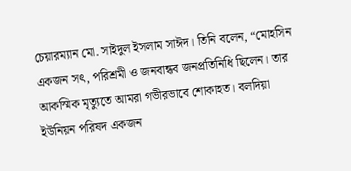চেয়ারম্যান মো. সাইদুল ইসলাম সাঈদ। তিনি বলেন, “মোহসিন একজন সৎ, পরিশ্রমী ও জনবান্ধব জনপ্রতিনিধি ছিলেন। তার আকস্মিক মৃত্যুতে আমরা গভীরভাবে শোকাহত। বলদিয়া ইউনিয়ন পরিষদ একজন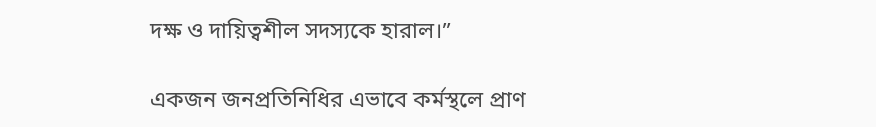দক্ষ ও দায়িত্বশীল সদস্যকে হারাল।”

একজন জনপ্রতিনিধির এভাবে কর্মস্থলে প্রাণ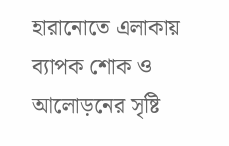হারানোতে এলাকায় ব্যাপক শোক ও আলোড়নের সৃষ্টি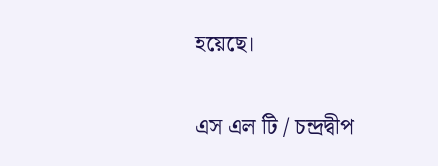হয়েছে।

এস এল টি / চন্দ্রদ্বীপ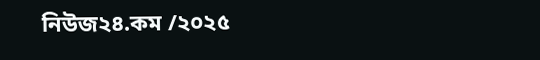নিউজ২৪.কম /২০২৫